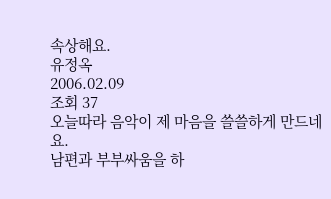속상해요.
유정옥
2006.02.09
조회 37
오늘따라 음악이 제 마음을 쓸쓸하게 만드네요.
남편과 부부싸움을 하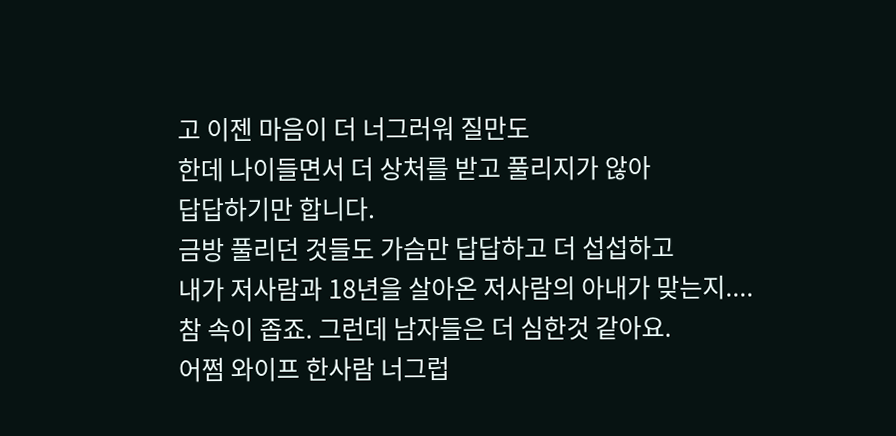고 이젠 마음이 더 너그러워 질만도
한데 나이들면서 더 상처를 받고 풀리지가 않아
답답하기만 합니다.
금방 풀리던 것들도 가슴만 답답하고 더 섭섭하고
내가 저사람과 18년을 살아온 저사람의 아내가 맞는지....
참 속이 좁죠. 그런데 남자들은 더 심한것 같아요.
어쩜 와이프 한사람 너그럽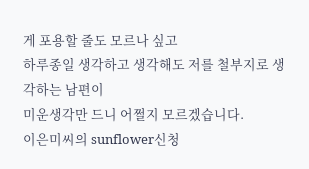게 포용할 줄도 모르나 싶고
하루종일 생각하고 생각해도 저를 철부지로 생각하는 남편이
미운생각만 드니 어쩔지 모르겠습니다.
이은미씨의 sunflower신청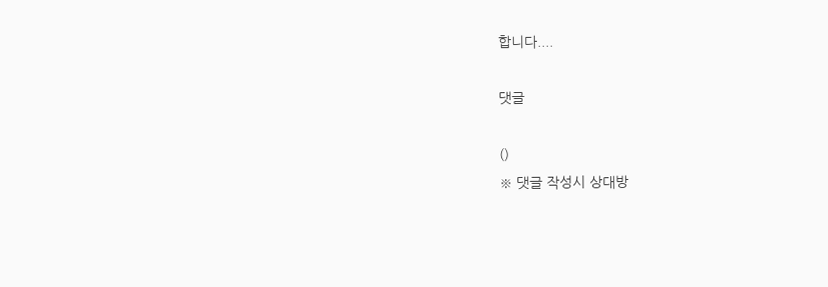합니다....

댓글

()
※ 댓글 작성시 상대방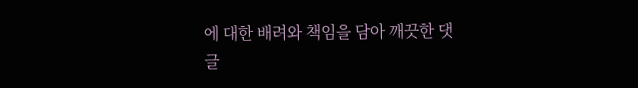에 대한 배려와 책임을 담아 깨끗한 댓글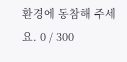환경에 동참해 주세요. 0 / 300